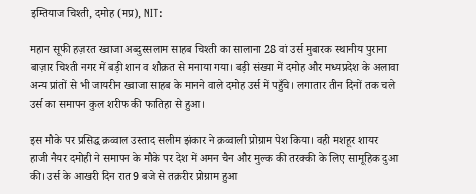इम्तियाज चिश्ती, दमोह (मप्र), NIT:

महान सूफी हज़रत ख्वाजा अब्दुस्सलाम साहब चिश्ती का सालाना 28 वां उर्स मुबारक स्थानीय पुराना बाज़ार चिश्ती नगर में बड़ी शान व शौक़त से मनाया गया। बड़ी संख्या में दमोह और मध्यप्रदेश के अलावा अन्य प्रांतों से भी जायरीन ख्वाजा साहब के मानने वाले दमोह उर्स में पहुँचे। लगातार तीन दिनों तक चले उर्स का समापन कुल शरीफ की फातिहा से हुआ।

इस मौके पर प्रसिद्ध क़व्वाल उस्ताद सलीम झंकार ने क़व्वाली प्रोग्राम पेश किया। वही मशहूर शायर हाजी नैयर दमोही ने समापन के मौके पर देश में अमन चैन और मुल्क की तरक्की के लिए सामूहिक दुआ की। उर्स के आखरी दिन रात 9 बजे से तक़रीर प्रोग्राम हुआ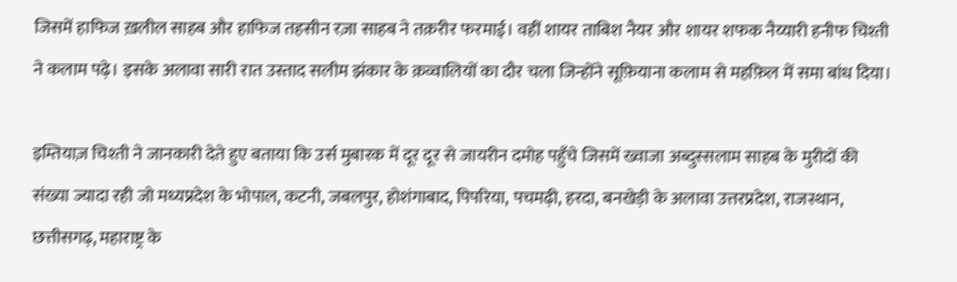जिसमें हाफिज ख़लील साहब और हाफिज तहसीन रज़ा साहब ने तक़रीर फरमाई। वहीं शायर ताबिश नैयर और शायर शफक नैय्यारी हनीफ चिश्ती ने कलाम पढ़े। इसके अलावा सारी रात उस्ताद सलीम झंकार के क़व्वालियों का दौर चला जिन्होंने सूफ़ियाना कलाम से महफ़िल में समा बांध दिया।

इम्तियाज़ चिश्ती ने जानकारी देते हुए बताया कि उर्स मुबारक में दूर दूर से जायरीन दमोह पहुँचे जिसमें ख्वाजा अब्दुस्सलाम साहब के मुरीदों की संख्या ज्यादा रही जो मध्यप्रदेश के भोपाल, कटनी, जबलपुर, होशंगाबाद, पिपरिया, पचमढ़ी, हरदा, बनखेड़ी के अलावा उत्तरप्रदेश, राजस्थान, छत्तीसगढ़, महाराष्ट्र के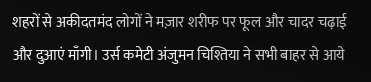शहरों से अकीदतमंद लोगों ने मज़ार शरीफ पर फूल और चादर चढ़ाई और दुआएं माँगी। उर्स कमेटी अंजुमन चिश्तिया ने सभी बाहर से आये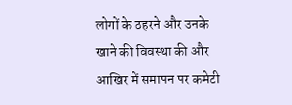लोगों के ठहरने और उनके खाने की विवस्था की और आखिर में समापन पर कमेटी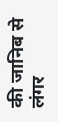की जानिब से लंगर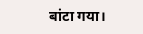बांटा गया।